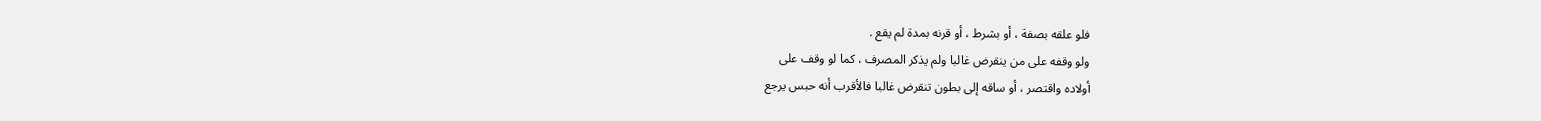فلو علقه بصفة ، أو بشرط ، أو قرنه بمدة لم يقع .
ولو وقفه على من ينقرض غالبا ولم يذكر المصرف ، كما لو وقف على
أولاده واقتصر ، أو ساقه إلى بطون تنقرض غالبا فالأقرب أنه حبس يرجع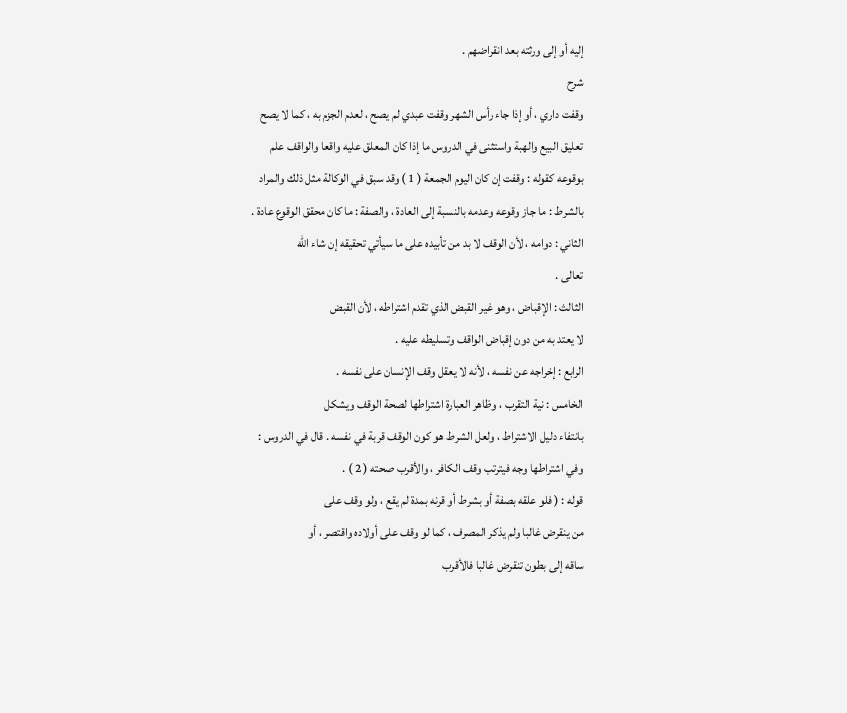إليه أو إلى ورثته بعد انقراضهم .
شرح
وقفت داري ، أو إذا جاء رأس الشهر وقفت عبدي لم يصح ، لعدم الجزم به ، كما لا يصح
تعليق البيع والهبة واستثنى في الدروس ما إذا كان المعلق عليه واقعا والواقف علم
بوقوعه كقوله : وقفت إن كان اليوم الجمعة ( 1 ) وقد سبق في الوكالة مثل ذلك والمراد
بالشرط : ما جاز وقوعه وعدمه بالنسبة إلى العادة ، والصفة : ما كان محقق الوقوع عادة .
الثاني : دوامه ، لأن الوقف لا بد من تأبيده على ما سيأتي تحقيقه إن شاء الله
تعالى .
الثالث : الإقباض ، وهو غير القبض الذي تقدم اشتراطه ، لأن القبض
لا يعتد به من دون إقباض الواقف وتسليطه عليه .
الرابع : إخراجه عن نفسه ، لأنه لا يعقل وقف الإنسان على نفسه .
الخامس : نية التقرب ، وظاهر العبارة اشتراطها لصحة الوقف ويشكل
بانتفاء دليل الاشتراط ، ولعل الشرط هو كون الوقف قربة في نفسه . قال في الدروس :
وفي اشتراطها وجه فيترتب وقف الكافر ، والأقرب صحته ( 2 ) .
قوله : ( فلو علقه بصفة أو بشرط أو قرنه بمدة لم يقع ، ولو وقف على
من ينقرض غالبا ولم يذكر المصرف ، كما لو وقف على أولاده واقتصر ، أو
ساقه إلى بطون تنقرض غالبا فالأقرب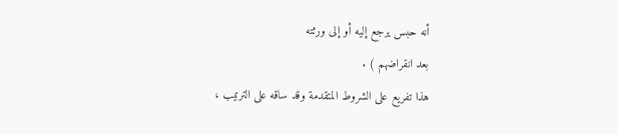أنه حبس يرجع إليه أو إلى ورثته
بعد انقراضهم ) .
هذا تفريع على الشروط المتقدمة وقد ساقه على الترتيب ،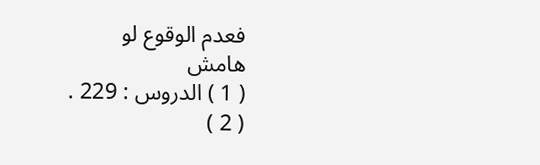فعدم الوقوع لو
هامش
( 1 ) الدروس : 229 .
( 2 )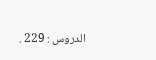الدروس : 229 .